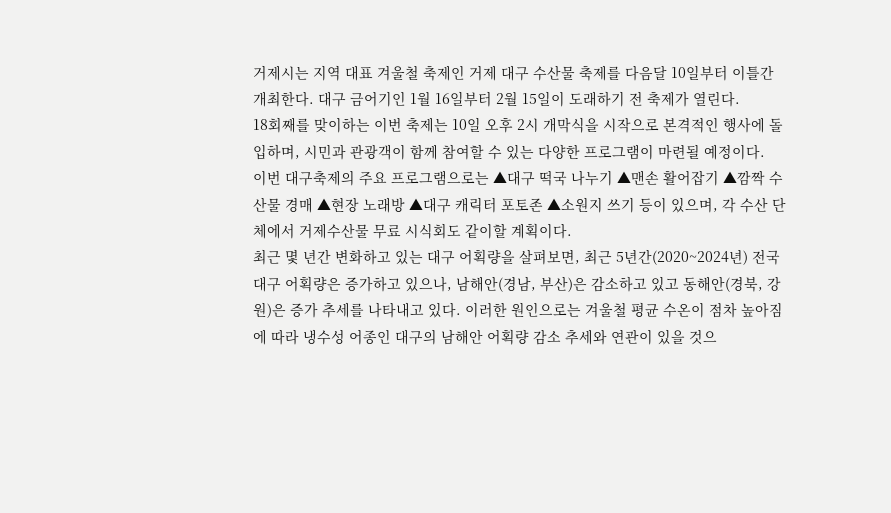거제시는 지역 대표 겨울철 축제인 거제 대구 수산물 축제를 다음달 10일부터 이틀간 개최한다. 대구 금어기인 1월 16일부터 2월 15일이 도래하기 전 축제가 열린다.
18회째를 맞이하는 이번 축제는 10일 오후 2시 개막식을 시작으로 본격적인 행사에 돌입하며, 시민과 관광객이 함께 참여할 수 있는 다양한 프로그램이 마련될 예정이다.
이번 대구축제의 주요 프로그램으로는 ▲대구 떡국 나누기 ▲맨손 활어잡기 ▲깜짝 수산물 경매 ▲현장 노래방 ▲대구 캐릭터 포토존 ▲소원지 쓰기 등이 있으며, 각 수산 단체에서 거제수산물 무료 시식회도 같이할 계획이다.
최근 몇 년간 변화하고 있는 대구 어획량을 살펴보면, 최근 5년간(2020~2024년) 전국 대구 어획량은 증가하고 있으나, 남해안(경남, 부산)은 감소하고 있고 동해안(경북, 강원)은 증가 추세를 나타내고 있다. 이러한 원인으로는 겨울철 평균 수온이 점차 높아짐에 따라 냉수성 어종인 대구의 남해안 어획량 감소 추세와 연관이 있을 것으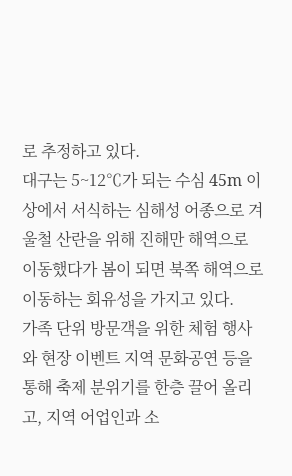로 추정하고 있다.
대구는 5~12℃가 되는 수심 45m 이상에서 서식하는 심해성 어종으로 겨울철 산란을 위해 진해만 해역으로 이동했다가 봄이 되면 북쪽 해역으로 이동하는 회유성을 가지고 있다.
가족 단위 방문객을 위한 체험 행사와 현장 이벤트 지역 문화공연 등을 통해 축제 분위기를 한층 끌어 올리고, 지역 어업인과 소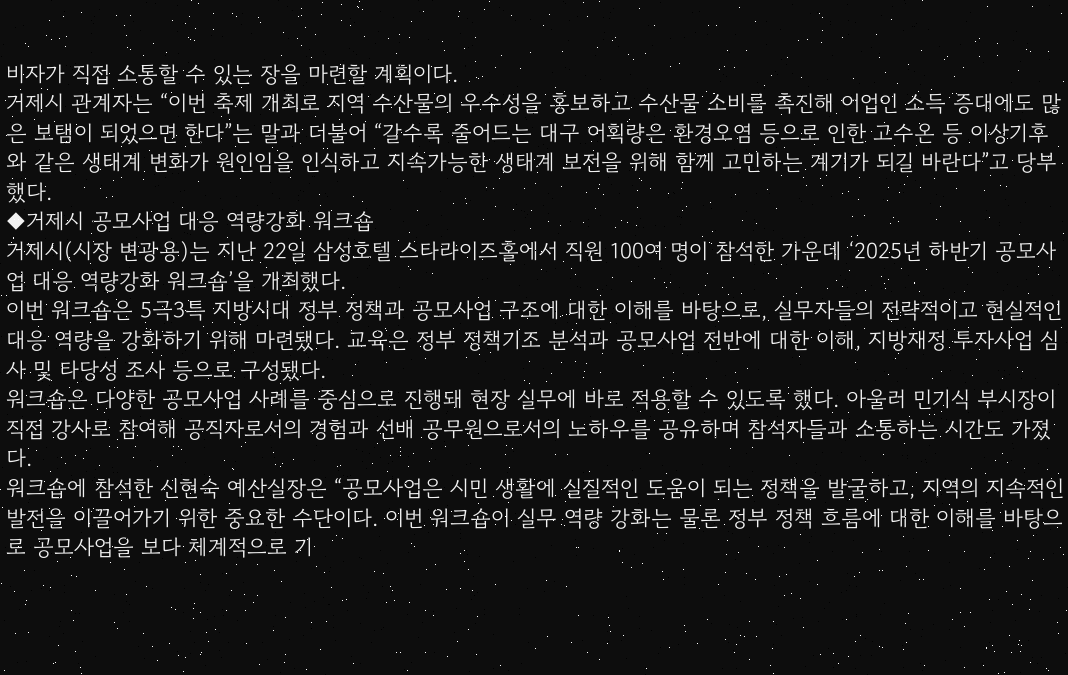비자가 직접 소통할 수 있는 장을 마련할 계획이다.
거제시 관계자는 “이번 축제 개최로 지역 수산물의 우수성을 홍보하고 수산물 소비를 촉진해 어업인 소득 증대에도 많은 보탬이 되었으면 한다”는 말과 더불어 “갈수록 줄어드는 대구 어획량은 환경오염 등으로 인한 고수온 등 이상기후와 같은 생태계 변화가 원인임을 인식하고 지속가능한 생태계 보전을 위해 함께 고민하는 계기가 되길 바란다”고 당부했다.
◆거제시 공모사업 대응 역량강화 워크숍
거제시(시장 변광용)는 지난 22일 삼성호텔 스타라이즈홀에서 직원 100여 명이 참석한 가운데 ‘2025년 하반기 공모사업 대응 역량강화 워크숍’을 개최했다.
이번 워크숍은 5극3특 지방시대 정부 정책과 공모사업 구조에 대한 이해를 바탕으로, 실무자들의 전략적이고 현실적인 대응 역량을 강화하기 위해 마련됐다. 교육은 정부 정책기조 분석과 공모사업 전반에 대한 이해, 지방재정 투자사업 심사 및 타당성 조사 등으로 구성됐다.
워크숍은 다양한 공모사업 사례를 중심으로 진행돼 현장 실무에 바로 적용할 수 있도록 했다. 아울러 민기식 부시장이 직접 강사로 참여해 공직자로서의 경험과 선배 공무원으로서의 노하우를 공유하며 참석자들과 소통하는 시간도 가졌다.
워크숍에 참석한 신현숙 예산실장은 “공모사업은 시민 생활에 실질적인 도움이 되는 정책을 발굴하고, 지역의 지속적인 발전을 이끌어가기 위한 중요한 수단이다. 이번 워크숍이 실무 역량 강화는 물론 정부 정책 흐름에 대한 이해를 바탕으로 공모사업을 보다 체계적으로 기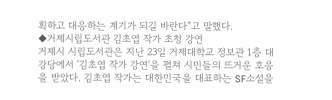획하고 대응하는 계기가 되길 바란다”고 말했다.
◆거제시립도서관 김초엽 작가 초청 강연
거제시 시립도서관은 지난 23일 거제대학교 정보관 1층 대강당에서 '김초엽 작가 강연'을 펼쳐 시민들의 뜨거운 호응을 받았다. 김초엽 작가는 대한민국을 대표하는 SF소설을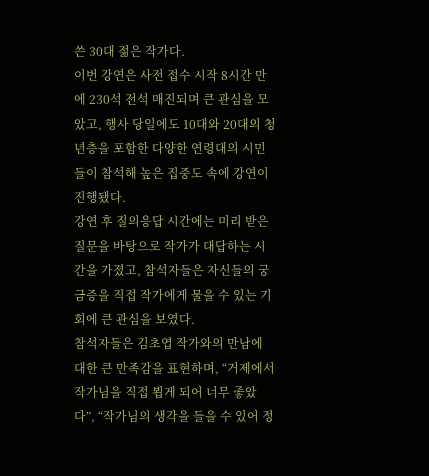쓴 30대 젊은 작가다.
이번 강연은 사전 접수 시작 8시간 만에 230석 전석 매진되며 큰 관심을 모았고, 행사 당일에도 10대와 20대의 청년층을 포함한 다양한 연령대의 시민들이 참석해 높은 집중도 속에 강연이 진행됐다.
강연 후 질의응답 시간에는 미리 받은 질문을 바탕으로 작가가 대답하는 시간을 가졌고, 참석자들은 자신들의 궁금증을 직접 작가에게 물을 수 있는 기회에 큰 관심을 보였다.
참석자들은 김초엽 작가와의 만남에 대한 큰 만족감을 표현하며, “거제에서 작가님을 직접 뵙게 되어 너무 좋았다”, “작가님의 생각을 들을 수 있어 정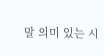말 의미 있는 시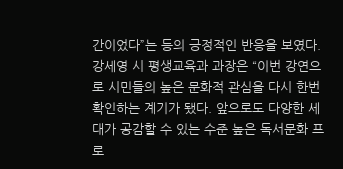간이었다”는 등의 긍정적인 반응을 보였다.
강세영 시 평생교육과 과장은 “이번 강연으로 시민들의 높은 문화적 관심을 다시 한번 확인하는 계기가 됐다. 앞으로도 다양한 세대가 공감할 수 있는 수준 높은 독서문화 프로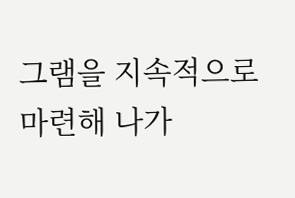그램을 지속적으로 마련해 나가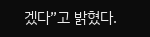겠다”고 밝혔다.